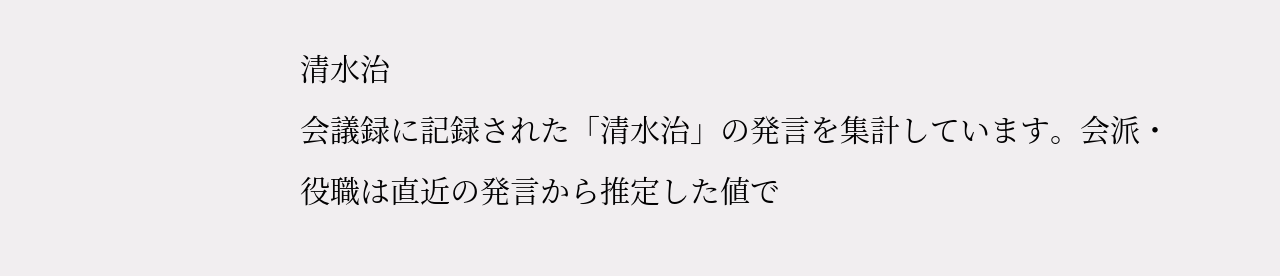清水治
会議録に記録された「清水治」の発言を集計しています。会派・役職は直近の発言から推定した値で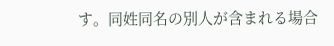す。同姓同名の別人が含まれる場合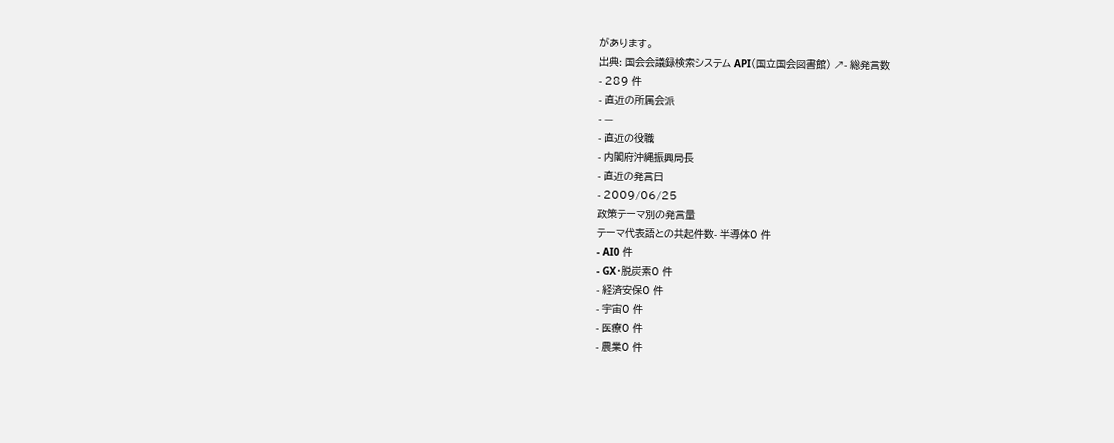があります。
出典: 国会会議録検索システム API(国立国会図書館) ↗- 総発言数
- 289 件
- 直近の所属会派
- —
- 直近の役職
- 内閣府沖縄振興局長
- 直近の発言日
- 2009/06/25
政策テーマ別の発言量
テーマ代表語との共起件数- 半導体0 件
- AI0 件
- GX・脱炭素0 件
- 経済安保0 件
- 宇宙0 件
- 医療0 件
- 農業0 件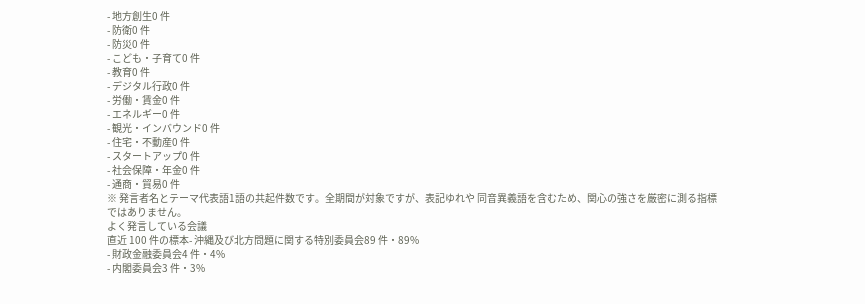- 地方創生0 件
- 防衛0 件
- 防災0 件
- こども・子育て0 件
- 教育0 件
- デジタル行政0 件
- 労働・賃金0 件
- エネルギー0 件
- 観光・インバウンド0 件
- 住宅・不動産0 件
- スタートアップ0 件
- 社会保障・年金0 件
- 通商・貿易0 件
※ 発言者名とテーマ代表語1語の共起件数です。全期間が対象ですが、表記ゆれや 同音異義語を含むため、関心の強さを厳密に測る指標ではありません。
よく発言している会議
直近 100 件の標本- 沖縄及び北方問題に関する特別委員会89 件・89%
- 財政金融委員会4 件・4%
- 内閣委員会3 件・3%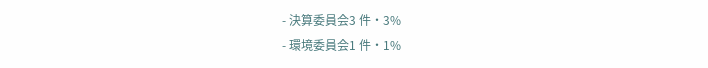- 決算委員会3 件・3%
- 環境委員会1 件・1%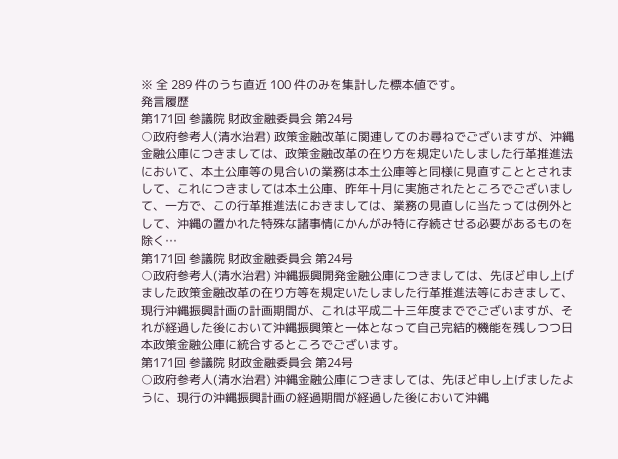※ 全 289 件のうち直近 100 件のみを集計した標本値です。
発言履歴
第171回 参議院 財政金融委員会 第24号
○政府参考人(清水治君) 政策金融改革に関連してのお尋ねでございますが、沖縄金融公庫につきましては、政策金融改革の在り方を規定いたしました行革推進法において、本土公庫等の見合いの業務は本土公庫等と同様に見直すこととされまして、これにつきましては本土公庫、昨年十月に実施されたところでございまして、一方で、この行革推進法におきましては、業務の見直しに当たっては例外として、沖縄の置かれた特殊な諸事情にかんがみ特に存続させる必要があるものを除く…
第171回 参議院 財政金融委員会 第24号
○政府参考人(清水治君) 沖縄振興開発金融公庫につきましては、先ほど申し上げました政策金融改革の在り方等を規定いたしました行革推進法等におきまして、現行沖縄振興計画の計画期間が、これは平成二十三年度まででございますが、それが経過した後において沖縄振興策と一体となって自己完結的機能を残しつつ日本政策金融公庫に統合するところでございます。
第171回 参議院 財政金融委員会 第24号
○政府参考人(清水治君) 沖縄金融公庫につきましては、先ほど申し上げましたように、現行の沖縄振興計画の経過期間が経過した後において沖縄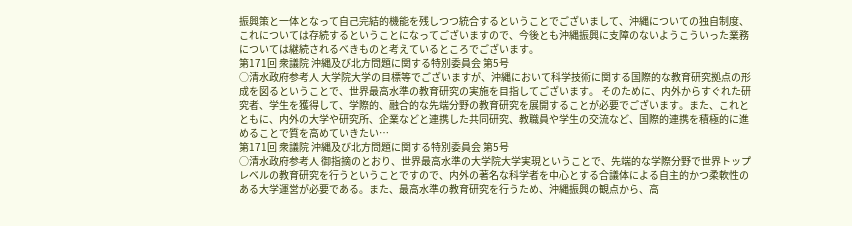振興策と一体となって自己完結的機能を残しつつ統合するということでございまして、沖縄についての独自制度、これについては存続するということになってございますので、今後とも沖縄振興に支障のないようこういった業務については継続されるべきものと考えているところでございます。
第171回 衆議院 沖縄及び北方問題に関する特別委員会 第5号
○清水政府参考人 大学院大学の目標等でございますが、沖縄において科学技術に関する国際的な教育研究拠点の形成を図るということで、世界最高水準の教育研究の実施を目指してございます。 そのために、内外からすぐれた研究者、学生を獲得して、学際的、融合的な先端分野の教育研究を展開することが必要でございます。また、これとともに、内外の大学や研究所、企業などと連携した共同研究、教職員や学生の交流など、国際的連携を積極的に進めることで質を高めていきたい…
第171回 衆議院 沖縄及び北方問題に関する特別委員会 第5号
○清水政府参考人 御指摘のとおり、世界最高水準の大学院大学実現ということで、先端的な学際分野で世界トップレベルの教育研究を行うということですので、内外の著名な科学者を中心とする合議体による自主的かつ柔軟性のある大学運営が必要である。また、最高水準の教育研究を行うため、沖縄振興の観点から、高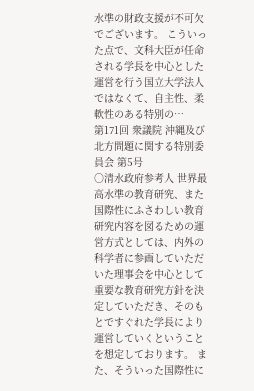水準の財政支援が不可欠でございます。 こういった点で、文科大臣が任命される学長を中心とした運営を行う国立大学法人ではなくて、自主性、柔軟性のある特別の…
第171回 衆議院 沖縄及び北方問題に関する特別委員会 第5号
○清水政府参考人 世界最高水準の教育研究、また国際性にふさわしい教育研究内容を図るための運営方式としては、内外の科学者に参画していただいた理事会を中心として重要な教育研究方針を決定していただき、そのもとですぐれた学長により運営していくということを想定しております。 また、そういった国際性に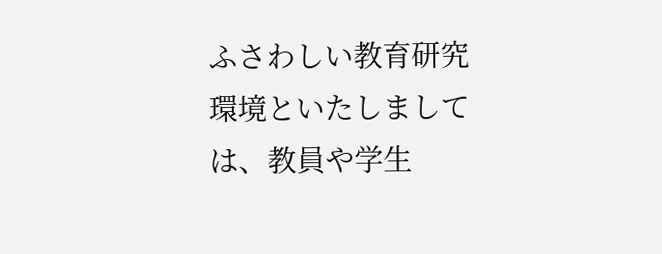ふさわしい教育研究環境といたしましては、教員や学生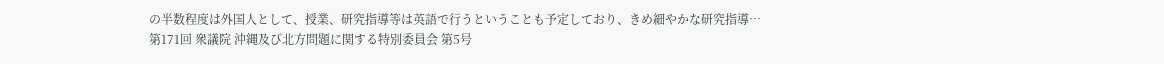の半数程度は外国人として、授業、研究指導等は英語で行うということも予定しており、きめ細やかな研究指導…
第171回 衆議院 沖縄及び北方問題に関する特別委員会 第5号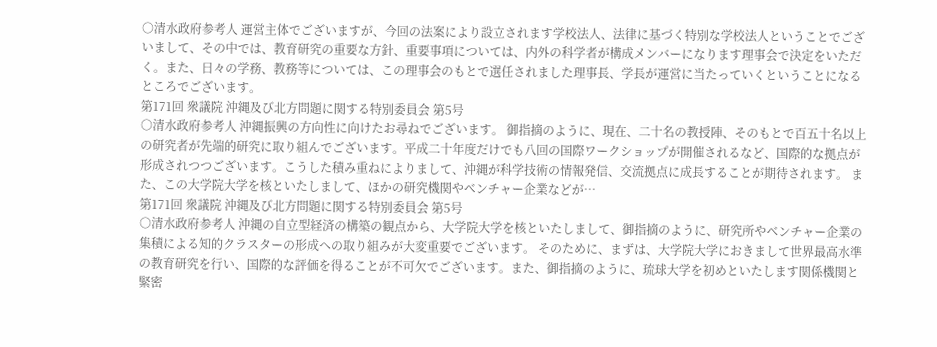○清水政府参考人 運営主体でございますが、今回の法案により設立されます学校法人、法律に基づく特別な学校法人ということでございまして、その中では、教育研究の重要な方針、重要事項については、内外の科学者が構成メンバーになります理事会で決定をいただく。また、日々の学務、教務等については、この理事会のもとで選任されました理事長、学長が運営に当たっていくということになるところでございます。
第171回 衆議院 沖縄及び北方問題に関する特別委員会 第5号
○清水政府参考人 沖縄振興の方向性に向けたお尋ねでございます。 御指摘のように、現在、二十名の教授陣、そのもとで百五十名以上の研究者が先端的研究に取り組んでございます。平成二十年度だけでも八回の国際ワークショップが開催されるなど、国際的な拠点が形成されつつございます。こうした積み重ねによりまして、沖縄が科学技術の情報発信、交流拠点に成長することが期待されます。 また、この大学院大学を核といたしまして、ほかの研究機関やベンチャー企業などが…
第171回 衆議院 沖縄及び北方問題に関する特別委員会 第5号
○清水政府参考人 沖縄の自立型経済の構築の観点から、大学院大学を核といたしまして、御指摘のように、研究所やベンチャー企業の集積による知的クラスターの形成への取り組みが大変重要でございます。 そのために、まずは、大学院大学におきまして世界最高水準の教育研究を行い、国際的な評価を得ることが不可欠でございます。また、御指摘のように、琉球大学を初めといたします関係機関と緊密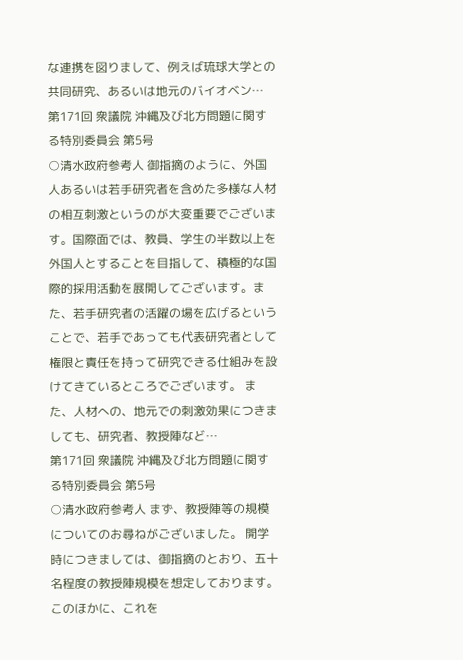な連携を図りまして、例えば琉球大学との共同研究、あるいは地元のバイオベン…
第171回 衆議院 沖縄及び北方問題に関する特別委員会 第5号
○清水政府参考人 御指摘のように、外国人あるいは若手研究者を含めた多様な人材の相互刺激というのが大変重要でございます。国際面では、教員、学生の半数以上を外国人とすることを目指して、積極的な国際的採用活動を展開してございます。また、若手研究者の活躍の場を広げるということで、若手であっても代表研究者として権限と責任を持って研究できる仕組みを設けてきているところでございます。 また、人材への、地元での刺激効果につきましても、研究者、教授陣など…
第171回 衆議院 沖縄及び北方問題に関する特別委員会 第5号
○清水政府参考人 まず、教授陣等の規模についてのお尋ねがございました。 開学時につきましては、御指摘のとおり、五十名程度の教授陣規模を想定しております。このほかに、これを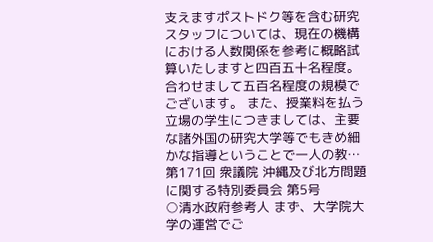支えますポストドク等を含む研究スタッフについては、現在の機構における人数関係を参考に概略試算いたしますと四百五十名程度。合わせまして五百名程度の規模でございます。 また、授業料を払う立場の学生につきましては、主要な諸外国の研究大学等でもきめ細かな指導ということで一人の教…
第171回 衆議院 沖縄及び北方問題に関する特別委員会 第5号
○清水政府参考人 まず、大学院大学の運営でご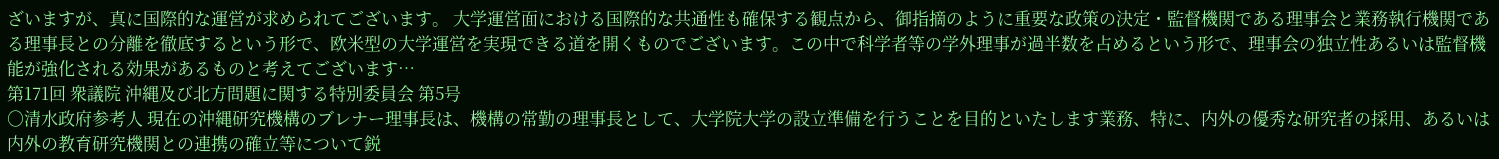ざいますが、真に国際的な運営が求められてございます。 大学運営面における国際的な共通性も確保する観点から、御指摘のように重要な政策の決定・監督機関である理事会と業務執行機関である理事長との分離を徹底するという形で、欧米型の大学運営を実現できる道を開くものでございます。この中で科学者等の学外理事が過半数を占めるという形で、理事会の独立性あるいは監督機能が強化される効果があるものと考えてございます…
第171回 衆議院 沖縄及び北方問題に関する特別委員会 第5号
○清水政府参考人 現在の沖縄研究機構のブレナー理事長は、機構の常勤の理事長として、大学院大学の設立準備を行うことを目的といたします業務、特に、内外の優秀な研究者の採用、あるいは内外の教育研究機関との連携の確立等について鋭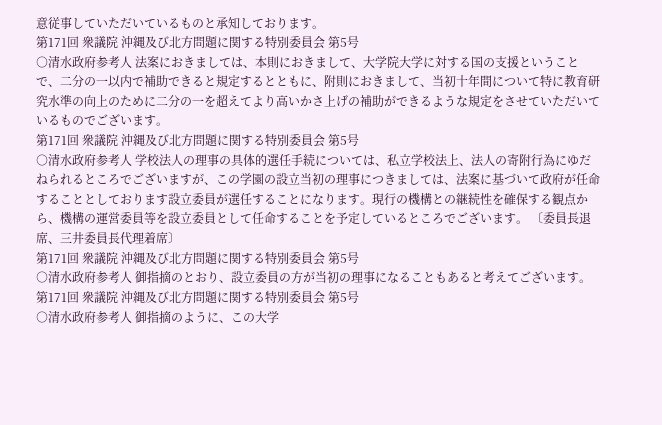意従事していただいているものと承知しております。
第171回 衆議院 沖縄及び北方問題に関する特別委員会 第5号
○清水政府参考人 法案におきましては、本則におきまして、大学院大学に対する国の支援ということで、二分の一以内で補助できると規定するとともに、附則におきまして、当初十年間について特に教育研究水準の向上のために二分の一を超えてより高いかさ上げの補助ができるような規定をさせていただいているものでございます。
第171回 衆議院 沖縄及び北方問題に関する特別委員会 第5号
○清水政府参考人 学校法人の理事の具体的選任手続については、私立学校法上、法人の寄附行為にゆだねられるところでございますが、この学園の設立当初の理事につきましては、法案に基づいて政府が任命することとしております設立委員が選任することになります。現行の機構との継続性を確保する観点から、機構の運営委員等を設立委員として任命することを予定しているところでございます。 〔委員長退席、三井委員長代理着席〕
第171回 衆議院 沖縄及び北方問題に関する特別委員会 第5号
○清水政府参考人 御指摘のとおり、設立委員の方が当初の理事になることもあると考えてございます。
第171回 衆議院 沖縄及び北方問題に関する特別委員会 第5号
○清水政府参考人 御指摘のように、この大学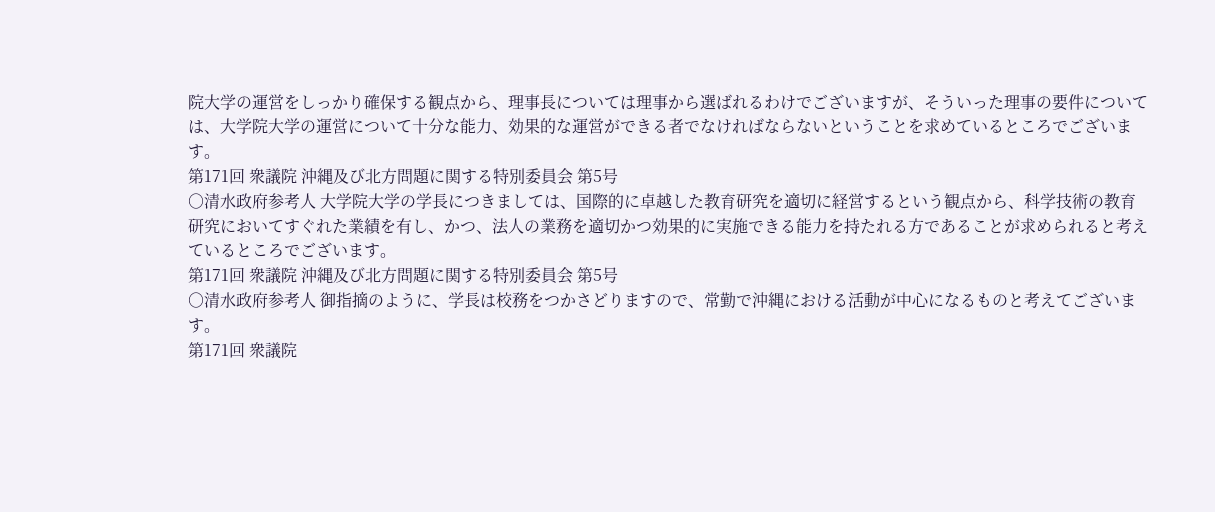院大学の運営をしっかり確保する観点から、理事長については理事から選ばれるわけでございますが、そういった理事の要件については、大学院大学の運営について十分な能力、効果的な運営ができる者でなければならないということを求めているところでございます。
第171回 衆議院 沖縄及び北方問題に関する特別委員会 第5号
○清水政府参考人 大学院大学の学長につきましては、国際的に卓越した教育研究を適切に経営するという観点から、科学技術の教育研究においてすぐれた業績を有し、かつ、法人の業務を適切かつ効果的に実施できる能力を持たれる方であることが求められると考えているところでございます。
第171回 衆議院 沖縄及び北方問題に関する特別委員会 第5号
○清水政府参考人 御指摘のように、学長は校務をつかさどりますので、常勤で沖縄における活動が中心になるものと考えてございます。
第171回 衆議院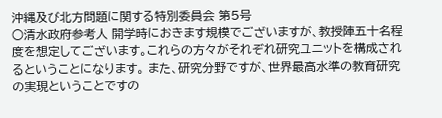沖縄及び北方問題に関する特別委員会 第5号
○清水政府参考人 開学時におきます規模でございますが、教授陣五十名程度を想定してございます。これらの方々がそれぞれ研究ユニットを構成されるということになります。 また、研究分野ですが、世界最高水準の教育研究の実現ということですの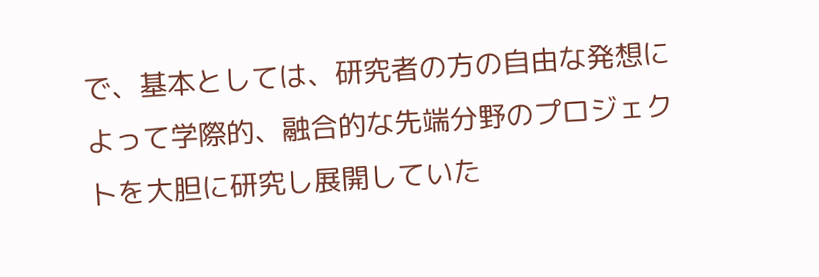で、基本としては、研究者の方の自由な発想によって学際的、融合的な先端分野のプロジェクトを大胆に研究し展開していた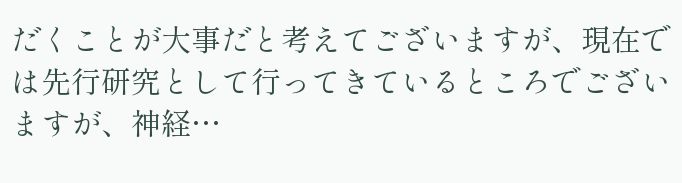だくことが大事だと考えてございますが、現在では先行研究として行ってきているところでございますが、神経…